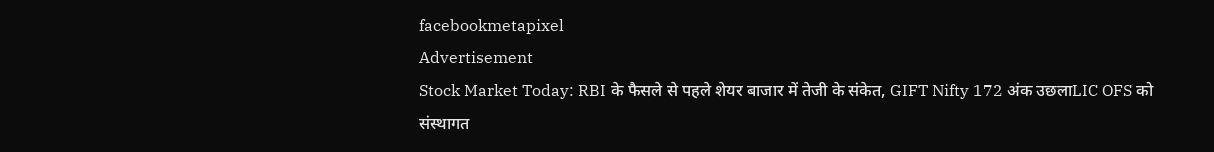facebookmetapixel
Advertisement
Stock Market Today: RBI के फैसले से पहले शेयर बाजार में तेजी के संकेत, GIFT Nifty 172 अंक उछलाLIC OFS को संस्थागत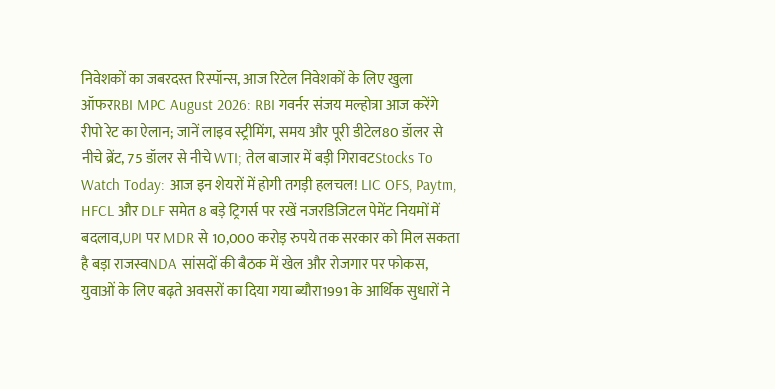निवेशकों का जबरदस्त रिस्पॉन्स, आज रिटेल निवेशकों के लिए खुला ऑफरRBI MPC August 2026: RBI गवर्नर संजय मल्होत्रा आज करेंगे रीपो रेट का ऐलान; जानें लाइव स्ट्रीमिंग, समय और पूरी डीटेल80 डॉलर से नीचे ब्रेंट, 75 डॉलर से नीचे WTI; तेल बाजार में बड़ी गिरावटStocks To Watch Today: आज इन शेयरों में होगी तगड़ी हलचल! LIC OFS, Paytm, HFCL और DLF समेत 8 बड़े ट्रिगर्स पर रखें नजरडिजिटल पेमेंट नियमों में बदलाव,UPI पर MDR से 10,000 करोड़ रुपये तक सरकार को मिल सकता है बड़ा राजस्वNDA सांसदों की बैठक में खेल और रोजगार पर फोकस, युवाओं के लिए बढ़ते अवसरों का दिया गया ब्यौरा1991 के आर्थिक सुधारों ने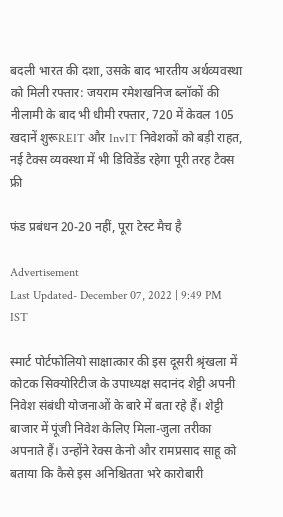बदली भारत की दशा, उसके बाद भारतीय अर्थव्यवस्था को मिली रफ्तार: जयराम रमेशखनिज ब्लॉकों की नीलामी के बाद भी धीमी रफ्तार, 720 में केवल 105 खदानें शुरूREIT और InvIT निवेशकों को बड़ी राहत, नई टैक्स व्यवस्था में भी डिविडेंड रहेगा पूरी तरह टैक्स फ्री

फंड प्रबंधन 20-20 नहीं, पूरा टेस्ट मैच है

Advertisement
Last Updated- December 07, 2022 | 9:49 PM IST

स्मार्ट पोर्टफोलियो साक्षात्कार की इस दूसरी श्रृंखला में कोटक सिक्योरिटीज के उपाध्यक्ष सदानंद शेट्टी अपनी निवेश संबंधी योजनाओं के बारे में बता रहे हैं। शेट्टी बाजार में पूंजी निवेश केलिए मिला-जुला तरीका अपनाते हैं। उन्होंने रेक्स केनो और रामप्रसाद साहू को बताया कि कैसे इस अनिश्चितता भरे कारोबारी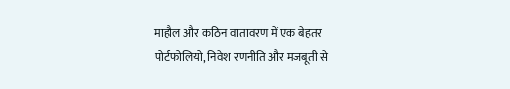माहौल और कठिन वातावरण में एक बेहतर पोर्टफोलियो, निवेश रणनीति और मजबूती से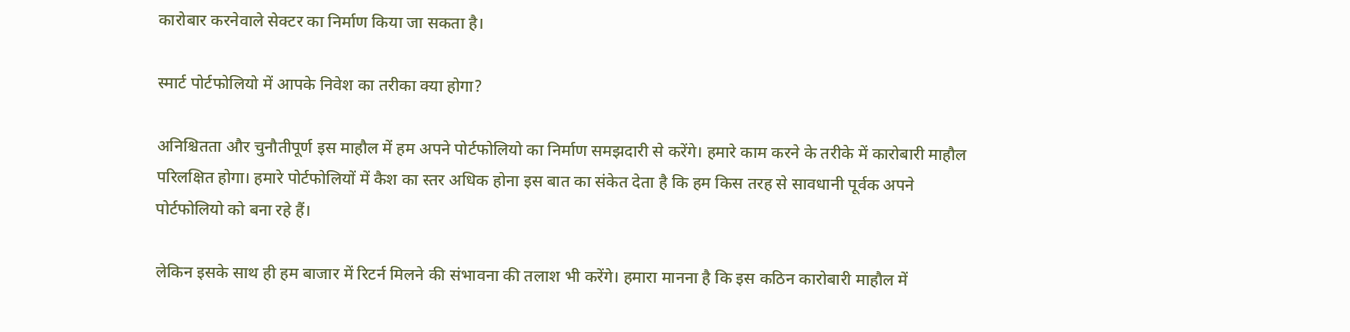कारोबार करनेवाले सेक्टर का निर्माण किया जा सकता है।

स्मार्ट पोर्टफोलियो में आपके निवेश का तरीका क्या होगा?

अनिश्चितता और चुनौतीपूर्ण इस माहौल में हम अपने पोर्टफोलियो का निर्माण समझदारी से करेंगे। हमारे काम करने के तरीके में कारोबारी माहौल परिलक्षित होगा। हमारे पोर्टफोलियों में कैश का स्तर अधिक होना इस बात का संकेत देता है कि हम किस तरह से सावधानी पूर्वक अपने पोर्टफोलियो को बना रहे हैं।

लेकिन इसके साथ ही हम बाजार में रिटर्न मिलने की संभावना की तलाश भी करेंगे। हमारा मानना है कि इस कठिन कारोबारी माहौल में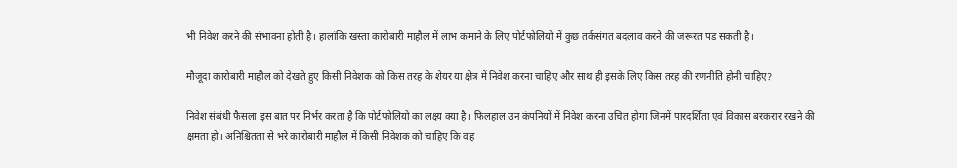भी निवेश करने की संभावना होती है। हालांकि खस्ता कारोबारी माहौल में लाभ कमाने के लिए पोर्टफोलियो में कुछ तर्कसंगत बदलाव करने की जरूरत पड सकती है।

मौजूदा कारोबारी माहौल को देखते हुए किसी निवेशक को किस तरह के शेयर या क्षेत्र में निवेश करना चाहिए और साथ ही इसके लिए किस तरह की रणनीति होनी चाहिए?

निवेश संबंधी फैसला इस बात पर निर्भर करता है कि पोर्टफोलियो का लक्ष्य क्या है। फिलहाल उन कंपनियों में निवेश करना उचित होगा जिनमें पारदर्शिता एवं विकास बरकरार रखने की क्षमता हो। अनिश्चितता से भरे कारोबारी माहौल में किसी निवेशक को चाहिए कि वह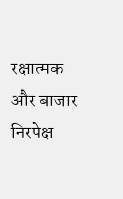रक्षात्मक और बाजार निरपेक्ष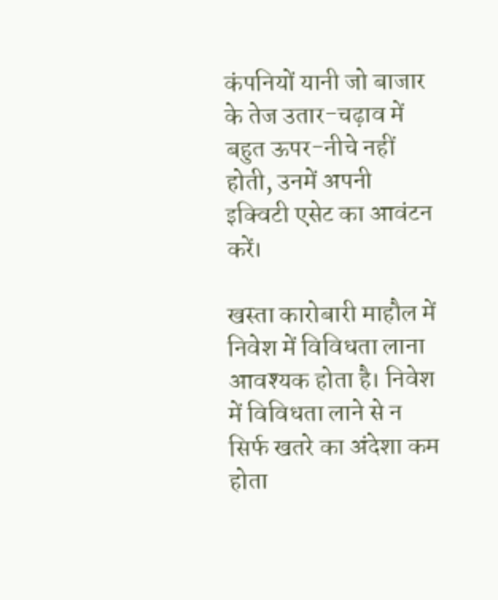कंपनियों यानी जो बाजार के तेज उतार-चढ़ाव में बहुत ऊपर-नीचे नहीं होती, उनमें अपनी इक्विटी एसेट का आवंटन करें।

खस्ता कारोबारी माहौल में निवेश में विविधता लाना आवश्यक होता है। निवेश में विविधता लाने से न सिर्फ खतरे का अंदेशा कम होता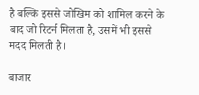है बल्कि इससे जोखिम को शामिल करने के बाद जो रिटर्न मिलता है, उसमें भी इससे मदद मिलती है।

बाजार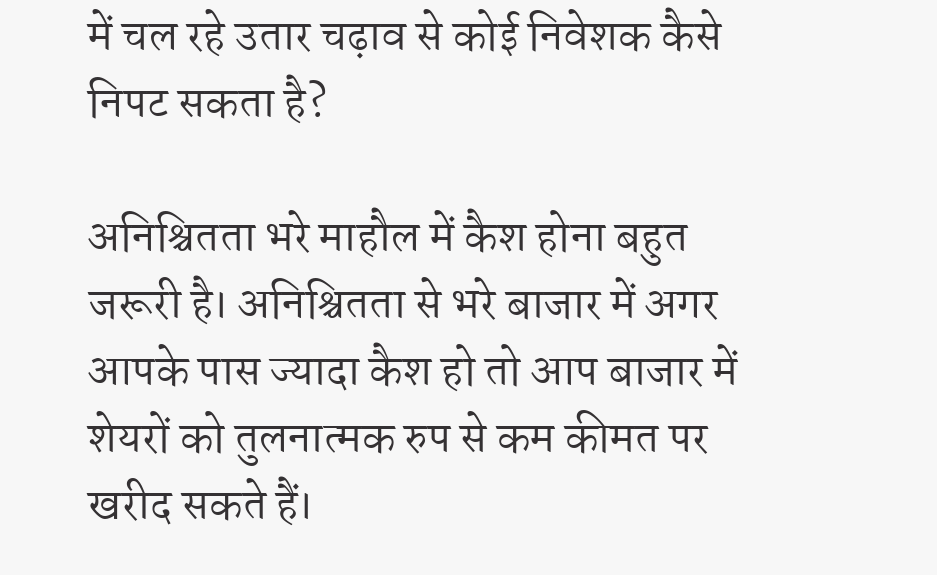में चल रहे उतार चढ़ाव से कोई निवेशक कैसे निपट सकता है?

अनिश्चितता भरे माहौल में कैश होना बहुत जरूरी है। अनिश्चितता से भरे बाजार में अगर आपके पास ज्यादा कैश हो तो आप बाजार में शेयरों को तुलनात्मक रुप से कम कीमत पर खरीद सकते हैं।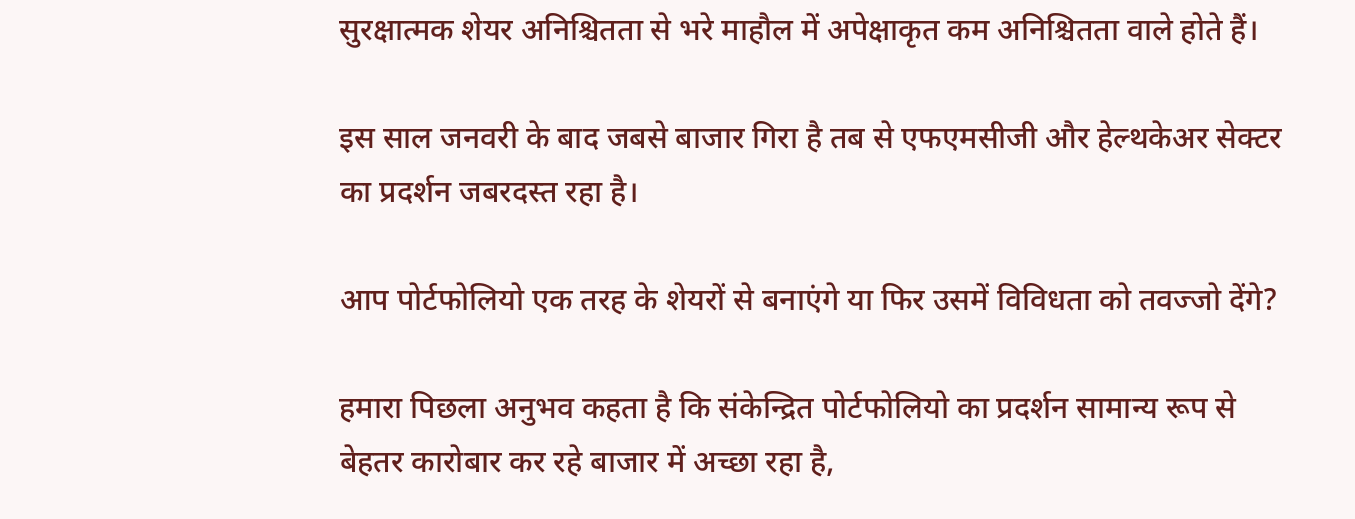सुरक्षात्मक शेयर अनिश्चितता से भरे माहौल में अपेक्षाकृत कम अनिश्चितता वाले होते हैं।

इस साल जनवरी के बाद जबसे बाजार गिरा है तब से एफएमसीजी और हेल्थकेअर सेक्टर का प्रदर्शन जबरदस्त रहा है।

आप पोर्टफोलियो एक तरह के शेयरों से बनाएंगे या फिर उसमें विविधता को तवज्जो देंगे?

हमारा पिछला अनुभव कहता है कि संकेन्द्रित पोर्टफोलियो का प्रदर्शन सामान्य रूप से बेहतर कारोबार कर रहे बाजार में अच्छा रहा है,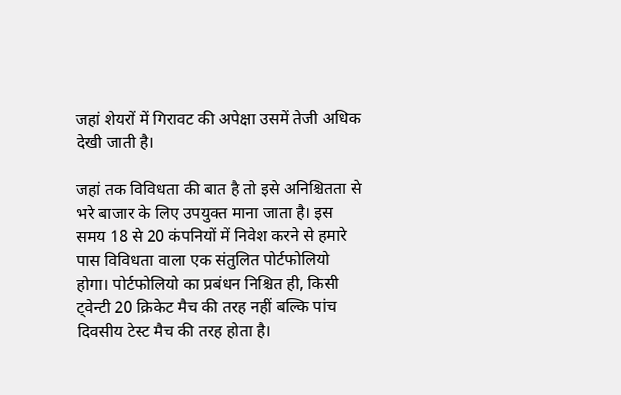जहां शेयरों में गिरावट की अपेक्षा उसमें तेजी अधिक देखी जाती है।

जहां तक विविधता की बात है तो इसे अनिश्चितता से भरे बाजार के लिए उपयुक्त माना जाता है। इस समय 18 से 20 कंपनियों में निवेश करने से हमारे पास विविधता वाला एक संतुलित पोर्टफोलियो होगा। पोर्टफोलियो का प्रबंधन निश्चित ही, किसी ट्वेन्टी 20 क्रिकेट मैच की तरह नहीं बल्कि पांच दिवसीय टेस्ट मैच की तरह होता है।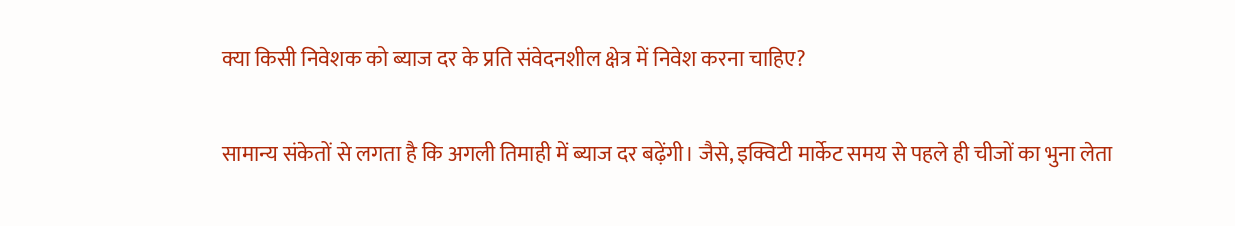क्या किसी निवेशक को ब्याज दर के प्रति संवेदनशील क्षेत्र में निवेश करना चाहिए?

सामान्य संकेतों से लगता है कि अगली तिमाही में ब्याज दर बढ़ेंगी। जैसे, इक्विटी मार्केट समय से पहले ही चीजों का भुना लेता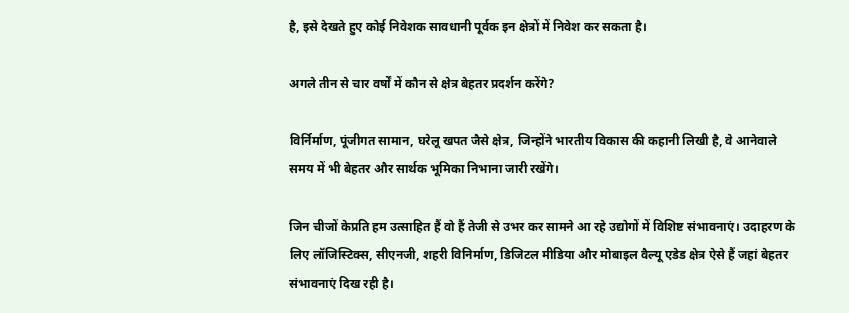है, इसे देखते हुए कोई निवेशक सावधानी पूर्वक इन क्षेत्रों में निवेश कर सकता है।

अगले तीन से चार वर्षों में कौन से क्षेत्र बेहतर प्रदर्शन करेंगे?

विर्निर्माण, पूंजीगत सामान, घरेलू खपत जैसे क्षेत्र, जिन्होंने भारतीय विकास की कहानी लिखी है, वे आनेवाले समय में भी बेहतर और सार्थक भूमिका निभाना जारी रखेंगे।

जिन चीजों केप्रति हम उत्साहित हैं वो हैं तेजी से उभर कर सामने आ रहे उद्योगों में विशिष्ट संभावनाएं। उदाहरण के लिए लॉजिस्टिक्स, सीएनजी, शहरी विनिर्माण, डिजिटल मीडिया और मोबाइल वैल्यू एडेड क्षेत्र ऐसे हैं जहां बेहतर संभावनाएं दिख रही है।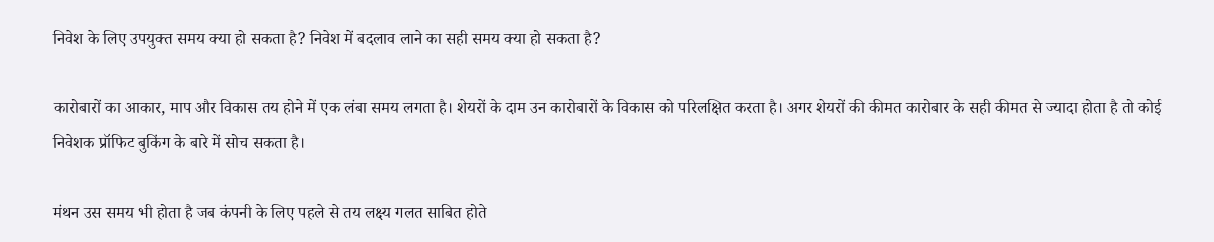निवेश के लिए उपयुक्त समय क्या हो सकता है? निवेश में बदलाव लाने का सही समय क्या हो सकता है?

कारोबारों का आकार, माप और विकास तय होने में एक लंबा समय लगता है। शेयरों के दाम उन कारोबारों के विकास को परिलक्षित करता है। अगर शेयरों की कीमत कारोबार के सही कीमत से ज्यादा होता है तो कोई निवेशक प्रॉफिट बुकिंग के बारे में सोच सकता है।

मंथन उस समय भी होता है जब कंपनी के लिए पहले से तय लक्ष्य गलत साबित होते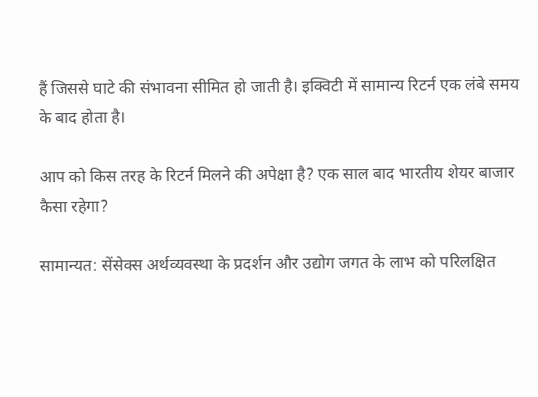हैं जिससे घाटे की संभावना सीमित हो जाती है। इक्विटी में सामान्य रिटर्न एक लंबे समय के बाद होता है।

आप को किस तरह के रिटर्न मिलने की अपेक्षा है? एक साल बाद भारतीय शेयर बाजार कैसा रहेगा?

सामान्यत: सेंसेक्स अर्थव्यवस्था के प्रदर्शन और उद्योग जगत के लाभ को परिलक्षित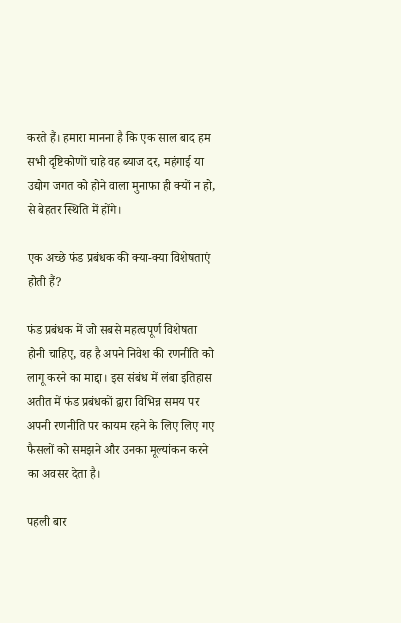करते हैं। हमारा मानना है कि एक साल बाद हम सभी दृष्टिकोणों चाहे वह ब्याज दर, महंगाई या उद्योग जगत को होने वाला मुनाफा ही क्यों न हो, से बेहतर स्थिति में होंगे।

एक अच्छे फंड प्रबंधक की क्या-क्या विशेषताएं होती हैं?

फंड प्रबंधक में जो सबसे महत्वपूर्ण विशेषता होनी चाहिए, वह है अपने निवेश की रणनीति को लागू करने का माद्दा। इस संबंध में लंबा इतिहास अतीत में फंड प्रबंधकों द्वारा विभिन्न समय पर अपनी रणनीति पर कायम रहने के लिए लिए गए फैसलों को समझने और उनका मूल्यांकन करने का अवसर देता है।

पहली बार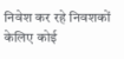निवेश कर रहे निवशकों केलिए कोई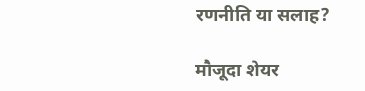रणनीति या सलाह?

मौजूदा शेयर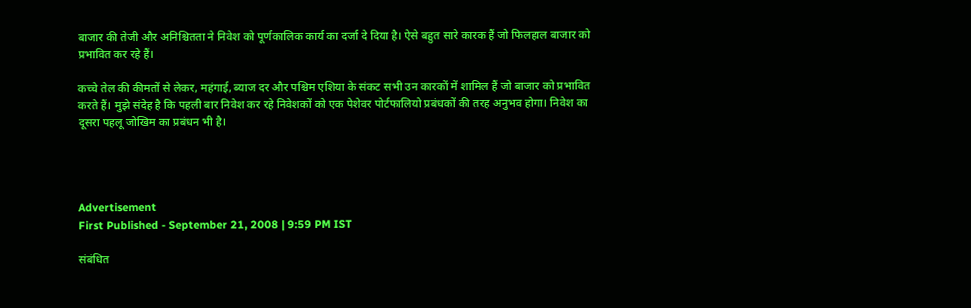बाजार की तेजी और अनिश्चितता ने निवेश को पूर्णकालिक कार्य का दर्जा दे दिया है। ऐसे बहुत सारे कारक हैं जो फिलहाल बाजार को प्रभावित कर रहे हैं।

कच्चे तेल की कीमतों से लेकर, महंगाई, ब्याज दर और पश्चिम एशिया के संकट सभी उन कारकों में शामिल हैं जो बाजार को प्रभावित करते हैं। मुझे संदेह है कि पहली बार निवेश कर रहे निवेशकों को एक पेशेवर पोर्टफालियो प्रबंधकों की तरह अनुभव होगा। निवेश का दूसरा पहलू जोखिम का प्रबंधन भी है।




Advertisement
First Published - September 21, 2008 | 9:59 PM IST

संबंधित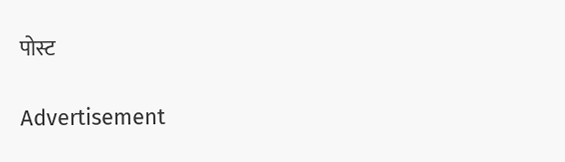पोस्ट

Advertisement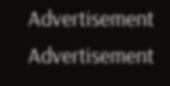Advertisement
Advertisement